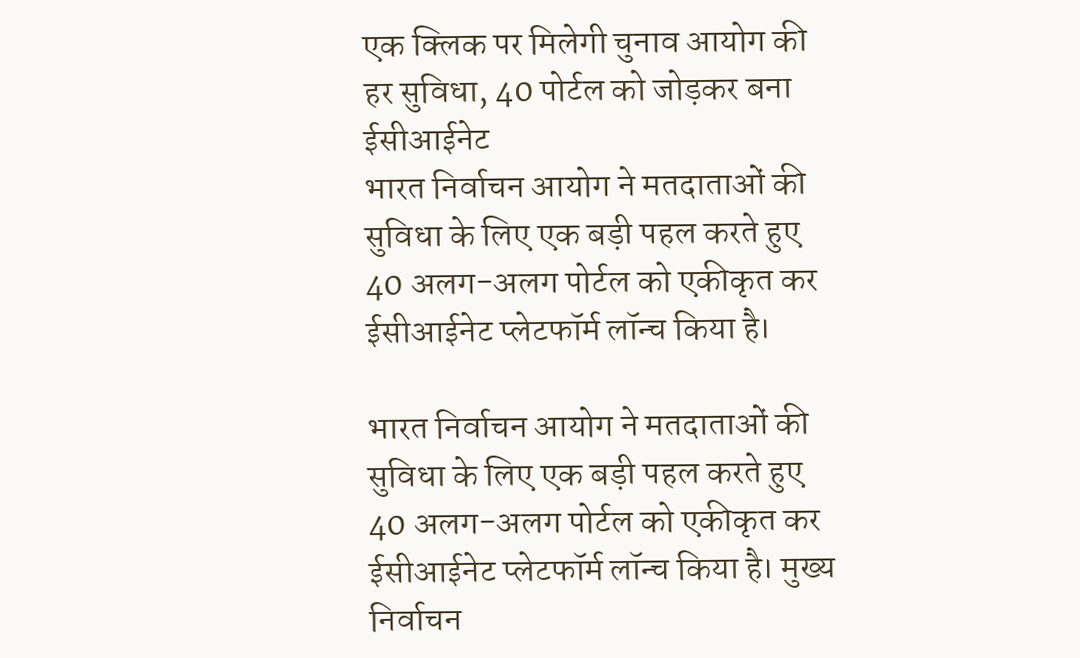एक क्लिक पर मिलेगी चुनाव आयोग की हर सुविधा, 40 पोर्टल को जोड़कर बना ईसीआईनेट
भारत निर्वाचन आयोग ने मतदाताओं की सुविधा के लिए एक बड़ी पहल करते हुए 40 अलग-अलग पोर्टल को एकीकृत कर ईसीआईनेट प्लेटफॉर्म लॉन्च किया है।

भारत निर्वाचन आयोग ने मतदाताओं की सुविधा के लिए एक बड़ी पहल करते हुए 40 अलग-अलग पोर्टल को एकीकृत कर ईसीआईनेट प्लेटफॉर्म लॉन्च किया है। मुख्य निर्वाचन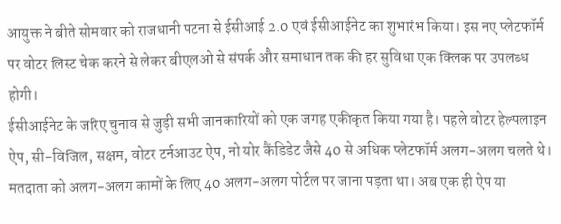आयुक्त ने बीते सोमवार को राजधानी पटना से ईसीआई 2.0 एवं ईसीआईनेट का शुभारंभ किया। इस नए प्लेटफॉर्म पर वोटर लिस्ट चेक करने से लेकर बीएलओ से संपर्क और समाधान तक की हर सुविधा एक क्लिक पर उपलब्ध होगी।
ईसीआईनेट के जरिए चुनाव से जुड़ी सभी जानकारियों को एक जगह एकीकृत किया गया है। पहले वोटर हेल्पलाइन ऐप, सी-विजिल, सक्षम, वोटर टर्नआउट ऐप, नो योर कैंडिडेट जैसे 40 से अधिक प्लेटफॉर्म अलग-अलग चलते थे। मतदाता को अलग-अलग कामों के लिए 40 अलग-अलग पोर्टल पर जाना पड़ता था। अब एक ही ऐप या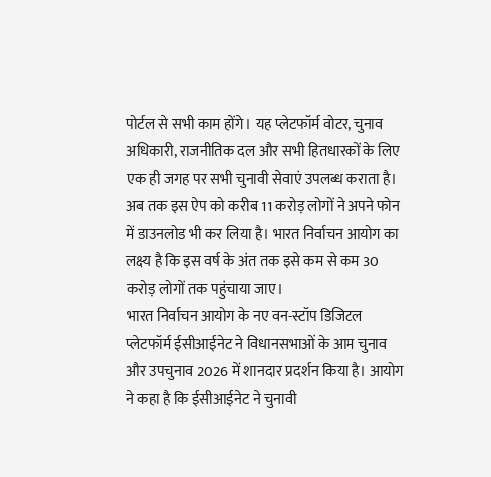पोर्टल से सभी काम होंगे। यह प्लेटफॉर्म वोटर, चुनाव अधिकारी, राजनीतिक दल और सभी हितधारकों के लिए एक ही जगह पर सभी चुनावी सेवाएं उपलब्ध कराता है। अब तक इस ऐप को करीब 11 करोड़ लोगों ने अपने फोन में डाउनलोड भी कर लिया है। भारत निर्वाचन आयोग का लक्ष्य है कि इस वर्ष के अंत तक इसे कम से कम 30 करोड़ लोगों तक पहुंचाया जाए।
भारत निर्वाचन आयोग के नए वन-स्टॉप डिजिटल प्लेटफॉर्म ईसीआईनेट ने विधानसभाओं के आम चुनाव और उपचुनाव 2026 में शानदार प्रदर्शन किया है। आयोग ने कहा है कि ईसीआईनेट ने चुनावी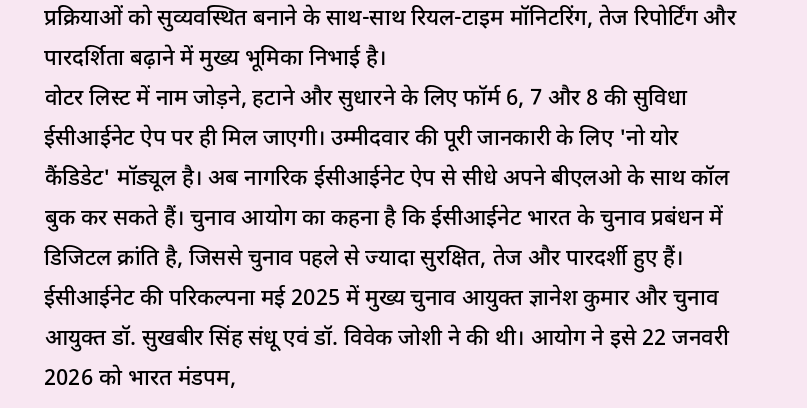प्रक्रियाओं को सुव्यवस्थित बनाने के साथ-साथ रियल-टाइम मॉनिटरिंग, तेज रिपोर्टिंग और पारदर्शिता बढ़ाने में मुख्य भूमिका निभाई है।
वोटर लिस्ट में नाम जोड़ने, हटाने और सुधारने के लिए फॉर्म 6, 7 और 8 की सुविधा ईसीआईनेट ऐप पर ही मिल जाएगी। उम्मीदवार की पूरी जानकारी के लिए 'नो योर कैंडिडेट' मॉड्यूल है। अब नागरिक ईसीआईनेट ऐप से सीधे अपने बीएलओ के साथ कॉल बुक कर सकते हैं। चुनाव आयोग का कहना है कि ईसीआईनेट भारत के चुनाव प्रबंधन में डिजिटल क्रांति है, जिससे चुनाव पहले से ज्यादा सुरक्षित, तेज और पारदर्शी हुए हैं।
ईसीआईनेट की परिकल्पना मई 2025 में मुख्य चुनाव आयुक्त ज्ञानेश कुमार और चुनाव आयुक्त डॉ. सुखबीर सिंह संधू एवं डॉ. विवेक जोशी ने की थी। आयोग ने इसे 22 जनवरी 2026 को भारत मंडपम,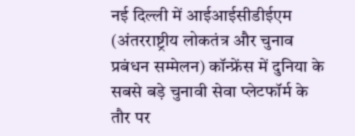नई दिल्ली में आईआईसीडीईएम (अंतरराष्ट्रीय लोकतंत्र और चुनाव प्रबंधन सम्मेलन) कॉन्फ्रेंस में दुनिया के सबसे बड़े चुनावी सेवा प्लेटफॉर्म के तौर पर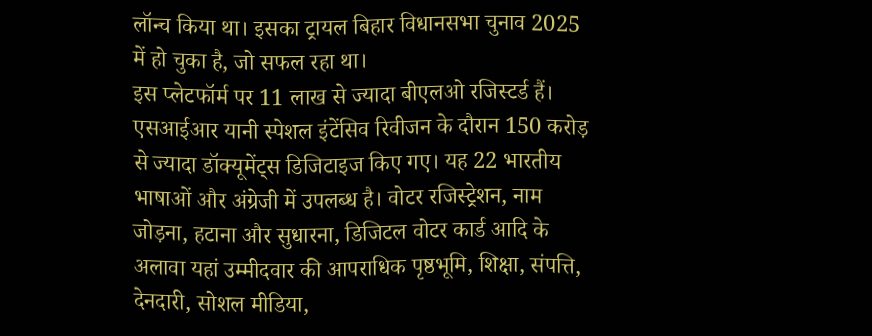लॉन्च किया था। इसका ट्रायल बिहार विधानसभा चुनाव 2025 में हो चुका है, जो सफल रहा था।
इस प्लेटफॉर्म पर 11 लाख से ज्यादा बीएलओ रजिस्टर्ड हैं। एसआईआर यानी स्पेशल इंटेंसिव रिवीजन के दौरान 150 करोड़ से ज्यादा डॉक्यूमेंट्स डिजिटाइज किए गए। यह 22 भारतीय भाषाओं और अंग्रेजी में उपलब्ध है। वोटर रजिस्ट्रेशन, नाम जोड़ना, हटाना और सुधारना, डिजिटल वोटर कार्ड आदि के अलावा यहां उम्मीदवार की आपराधिक पृष्ठभूमि, शिक्षा, संपत्ति, देनदारी, सोशल मीडिया,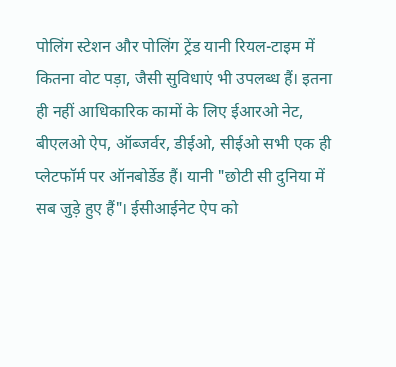पोलिंग स्टेशन और पोलिंग ट्रेंड यानी रियल-टाइम में कितना वोट पड़ा, जैसी सुविधाएं भी उपलब्ध हैं। इतना ही नहीं आधिकारिक कामों के लिए ईआरओ नेट, बीएलओ ऐप, ऑब्जर्वर, डीईओ, सीईओ सभी एक ही प्लेटफॉर्म पर ऑनबोर्डेड हैं। यानी "छोटी सी दुनिया में सब जुड़े हुए हैं"। ईसीआईनेट ऐप को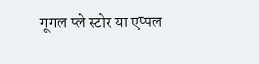गूगल प्ले स्टोर या एप्पल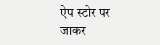ऐप स्टोर पर जाकर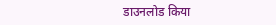डाउनलोड किया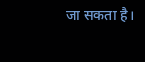जा सकता है।